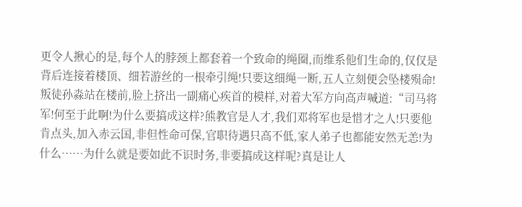更令人揪心的是,每个人的脖颈上都套着一个致命的绳圈,而维系他们生命的,仅仅是背后连接着楼顶、细若游丝的一根牵引绳!只要这细绳一断,五人立刻便会坠楼殒命!
叛徒孙淼站在楼前,脸上挤出一副痛心疾首的模样,对着大军方向高声喊道:“司马将军!何至于此啊!为什么要搞成这样?熊教官是人才,我们邓将军也是惜才之人!只要他肯点头,加入赤云国,非但性命可保,官职待遇只高不低,家人弟子也都能安然无恙!为什么……为什么就是要如此不识时务,非要搞成这样呢?真是让人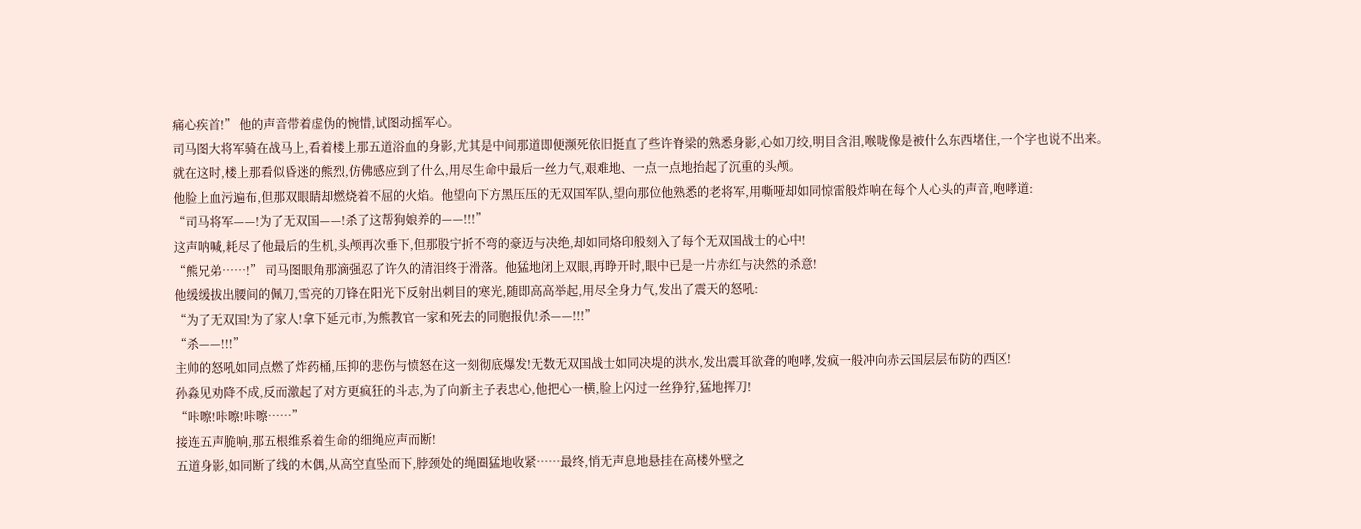痛心疾首!” 他的声音带着虚伪的惋惜,试图动摇军心。
司马图大将军骑在战马上,看着楼上那五道浴血的身影,尤其是中间那道即便濒死依旧挺直了些许脊梁的熟悉身影,心如刀绞,明目含泪,喉咙像是被什么东西堵住,一个字也说不出来。
就在这时,楼上那看似昏迷的熊烈,仿佛感应到了什么,用尽生命中最后一丝力气,艰难地、一点一点地抬起了沉重的头颅。
他脸上血污遍布,但那双眼睛却燃烧着不屈的火焰。他望向下方黑压压的无双国军队,望向那位他熟悉的老将军,用嘶哑却如同惊雷般炸响在每个人心头的声音,咆哮道:
“司马将军——!为了无双国——!杀了这帮狗娘养的——!!!”
这声呐喊,耗尽了他最后的生机,头颅再次垂下,但那股宁折不弯的豪迈与决绝,却如同烙印般刻入了每个无双国战士的心中!
“熊兄弟……!” 司马图眼角那滴强忍了许久的清泪终于滑落。他猛地闭上双眼,再睁开时,眼中已是一片赤红与决然的杀意!
他缓缓拔出腰间的佩刀,雪亮的刀锋在阳光下反射出刺目的寒光,随即高高举起,用尽全身力气,发出了震天的怒吼:
“为了无双国!为了家人!拿下延元市,为熊教官一家和死去的同胞报仇!杀——!!!”
“杀——!!!”
主帅的怒吼如同点燃了炸药桶,压抑的悲伤与愤怒在这一刻彻底爆发!无数无双国战士如同决堤的洪水,发出震耳欲聋的咆哮,发疯一般冲向赤云国层层布防的西区!
孙淼见劝降不成,反而激起了对方更疯狂的斗志,为了向新主子表忠心,他把心一横,脸上闪过一丝狰狞,猛地挥刀!
“咔嚓!咔嚓!咔嚓……”
接连五声脆响,那五根维系着生命的细绳应声而断!
五道身影,如同断了线的木偶,从高空直坠而下,脖颈处的绳圈猛地收紧……最终,悄无声息地悬挂在高楼外壁之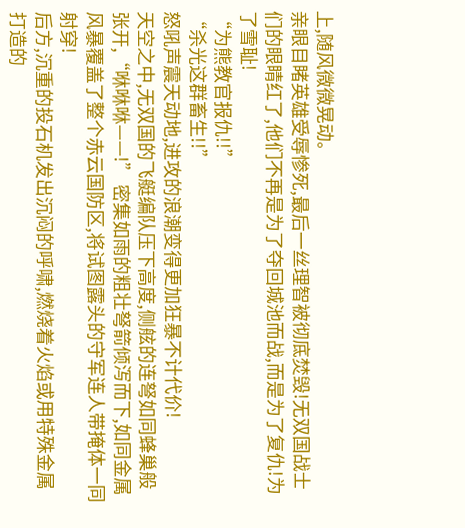上,随风微微晃动。
亲眼目睹英雄受辱惨死,最后一丝理智被彻底焚毁!无双国战士们的眼睛红了,他们不再是为了夺回城池而战,而是为了复仇!为了雪耻!
“为熊教官报仇!!”
“杀光这群畜生!!”
怒吼声震天动地,进攻的浪潮变得更加狂暴不计代价!
天空之中,无双国的飞艇编队压下高度,侧舷的连弩如同蜂巢般张开,“咻咻咻——!” 密集如雨的粗壮弩箭倾泻而下,如同金属风暴覆盖了整个赤云国防区,将试图露头的守军连人带掩体一同射穿!
后方,沉重的投石机发出沉闷的呼啸,燃烧着火焰或用特殊金属打造的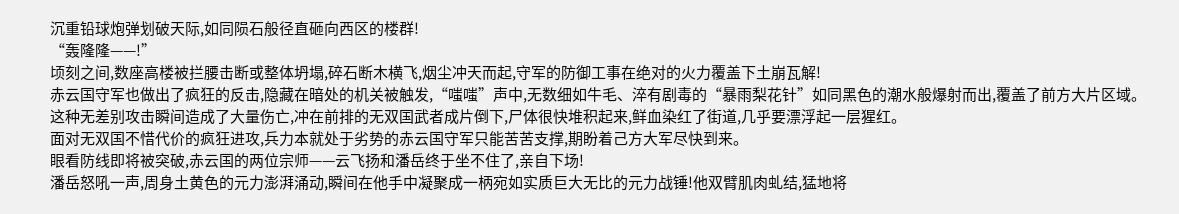沉重铅球炮弹划破天际,如同陨石般径直砸向西区的楼群!
“轰隆隆——!”
顷刻之间,数座高楼被拦腰击断或整体坍塌,碎石断木横飞,烟尘冲天而起,守军的防御工事在绝对的火力覆盖下土崩瓦解!
赤云国守军也做出了疯狂的反击,隐藏在暗处的机关被触发,“嗤嗤”声中,无数细如牛毛、淬有剧毒的“暴雨梨花针”如同黑色的潮水般爆射而出,覆盖了前方大片区域。
这种无差别攻击瞬间造成了大量伤亡,冲在前排的无双国武者成片倒下,尸体很快堆积起来,鲜血染红了街道,几乎要漂浮起一层猩红。
面对无双国不惜代价的疯狂进攻,兵力本就处于劣势的赤云国守军只能苦苦支撑,期盼着己方大军尽快到来。
眼看防线即将被突破,赤云国的两位宗师——云飞扬和潘岳终于坐不住了,亲自下场!
潘岳怒吼一声,周身土黄色的元力澎湃涌动,瞬间在他手中凝聚成一柄宛如实质巨大无比的元力战锤!他双臂肌肉虬结,猛地将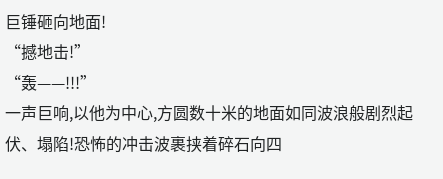巨锤砸向地面!
“撼地击!”
“轰——!!!”
一声巨响,以他为中心,方圆数十米的地面如同波浪般剧烈起伏、塌陷!恐怖的冲击波裹挟着碎石向四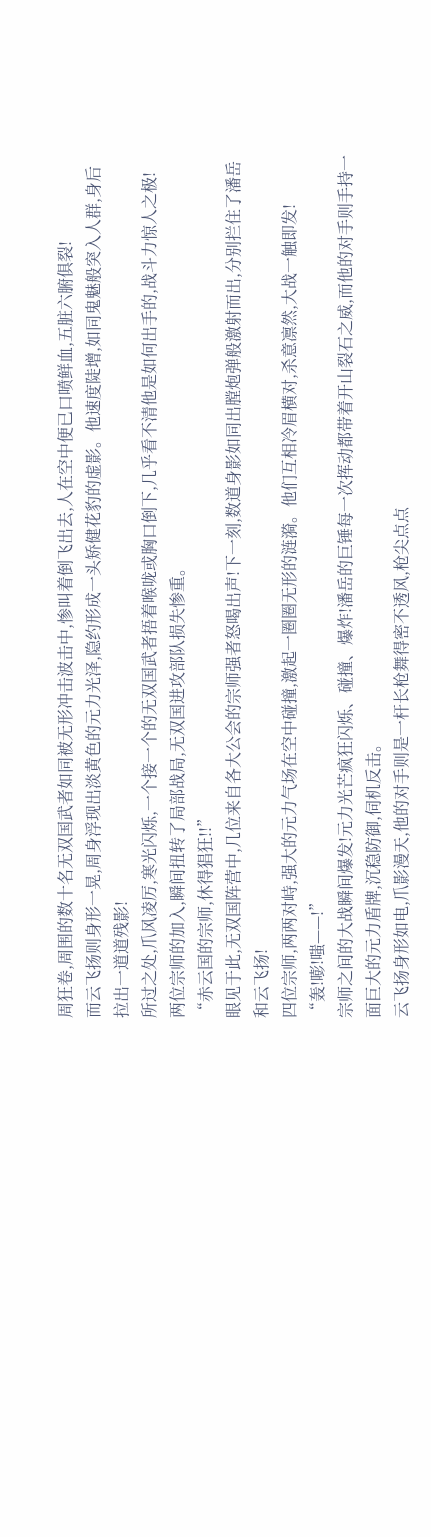周狂卷,周围的数十名无双国武者如同被无形冲击波击中,惨叫着倒飞出去,人在空中便已口喷鲜血,五脏六腑俱裂!
而云飞扬则身形一晃,周身浮现出淡黄色的元力光泽,隐约形成一头矫健花豹的虚影。他速度陡增,如同鬼魅般突入人群,身后拉出一道道残影!
所过之处,爪风凌厉,寒光闪烁,一个接一个的无双国武者捂着喉咙或胸口倒下,几乎看不清他是如何出手的,战斗力惊人之极!
两位宗师的加入,瞬间扭转了局部战局,无双国进攻部队损失惨重。
“赤云国的宗师,休得猖狂!!”
眼见于此,无双国阵营中,几位来自各大公会的宗师强者怒喝出声!下一刻,数道身影如同出膛炮弹般激射而出,分别拦住了潘岳和云飞扬!
四位宗师,两两对峙,强大的元力气场在空中碰撞,激起一圈圈无形的涟漪。他们互相冷眉横对,杀意凛然,大战一触即发!
“轰!嘭!嗤——!”
宗师之间的大战瞬间爆发!元力光芒疯狂闪烁、碰撞、爆炸!潘岳的巨锤每一次挥动都带着开山裂石之威,而他的对手则手持一面巨大的元力盾牌,沉稳防御,伺机反击。
云飞扬身形如电,爪影漫天,他的对手则是一杆长枪舞得密不透风,枪尖点点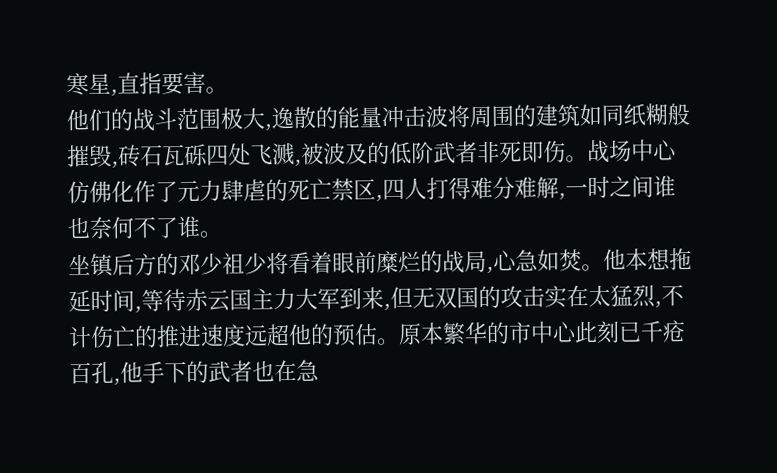寒星,直指要害。
他们的战斗范围极大,逸散的能量冲击波将周围的建筑如同纸糊般摧毁,砖石瓦砾四处飞溅,被波及的低阶武者非死即伤。战场中心仿佛化作了元力肆虐的死亡禁区,四人打得难分难解,一时之间谁也奈何不了谁。
坐镇后方的邓少祖少将看着眼前糜烂的战局,心急如焚。他本想拖延时间,等待赤云国主力大军到来,但无双国的攻击实在太猛烈,不计伤亡的推进速度远超他的预估。原本繁华的市中心此刻已千疮百孔,他手下的武者也在急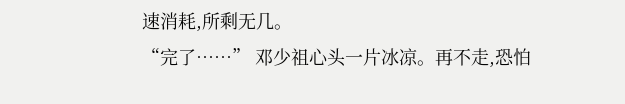速消耗,所剩无几。
“完了……” 邓少祖心头一片冰凉。再不走,恐怕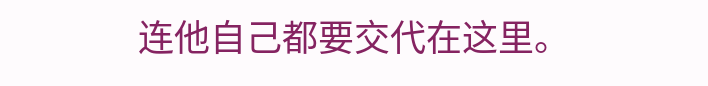连他自己都要交代在这里。